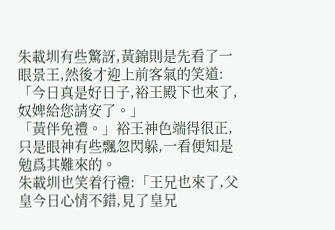朱載圳有些驚訝,黃錦則是先看了一眼景王,然後才迎上前客氣的笑道:「今日真是好日子,裕王殿下也來了,奴婢給您請安了。」
「黃伴免禮。」裕王神色端得很正,只是眼神有些飄忽閃躲,一看便知是勉爲其難來的。
朱載圳也笑着行禮:「王兄也來了,父皇今日心情不錯,見了皇兄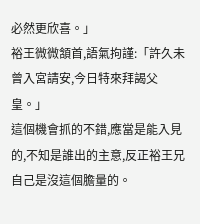必然更欣喜。」
裕王微微頷首,語氣拘謹:「許久未曾入宮請安,今日特來拜謁父皇。」
這個機會抓的不錯,應當是能入見的,不知是誰出的主意,反正裕王兄自己是沒這個膽量的。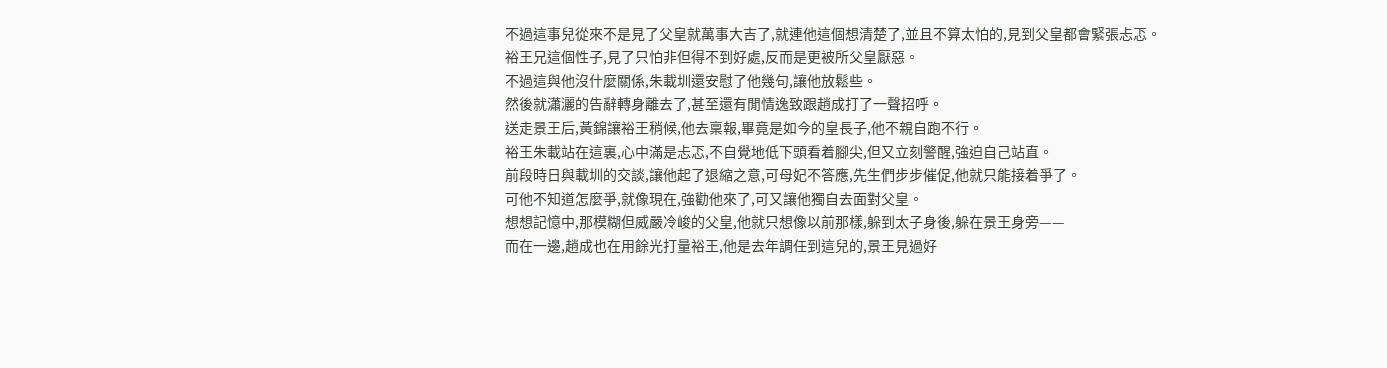不過這事兒從來不是見了父皇就萬事大吉了,就連他這個想清楚了,並且不算太怕的,見到父皇都會緊張忐忑。
裕王兄這個性子,見了只怕非但得不到好處,反而是更被所父皇厭惡。
不過這與他沒什麼關係,朱載圳還安慰了他幾句,讓他放鬆些。
然後就瀟灑的告辭轉身離去了,甚至還有閒情逸致跟趙成打了一聲招呼。
送走景王后,黃錦讓裕王稍候,他去稟報,畢竟是如今的皇長子,他不親自跑不行。
裕王朱載站在這裏,心中滿是忐忑,不自覺地低下頭看着腳尖,但又立刻警醒,強迫自己站直。
前段時日與載圳的交談,讓他起了退縮之意,可母妃不答應,先生們步步催促,他就只能接着爭了。
可他不知道怎麼爭,就像現在,強勸他來了,可又讓他獨自去面對父皇。
想想記憶中,那模糊但威嚴冷峻的父皇,他就只想像以前那樣,躲到太子身後,躲在景王身旁——
而在一邊,趙成也在用餘光打量裕王,他是去年調任到這兒的,景王見過好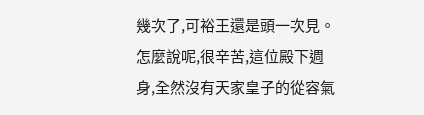幾次了,可裕王還是頭一次見。
怎麼說呢,很辛苦,這位殿下週身,全然沒有天家皇子的從容氣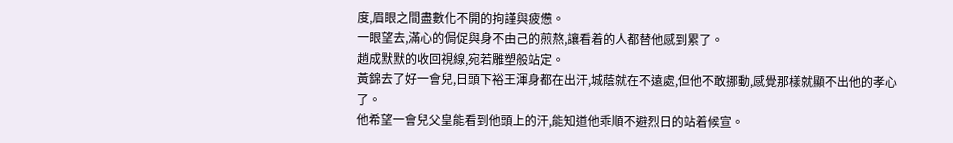度,眉眼之間盡數化不開的拘謹與疲憊。
一眼望去,滿心的侷促與身不由己的煎熬,讓看着的人都替他感到累了。
趙成默默的收回視線,宛若雕塑般站定。
黃錦去了好一會兒,日頭下裕王渾身都在出汗,城蔭就在不遠處,但他不敢挪動,感覺那樣就顯不出他的孝心了。
他希望一會兒父皇能看到他頭上的汗,能知道他乖順不避烈日的站着候宣。